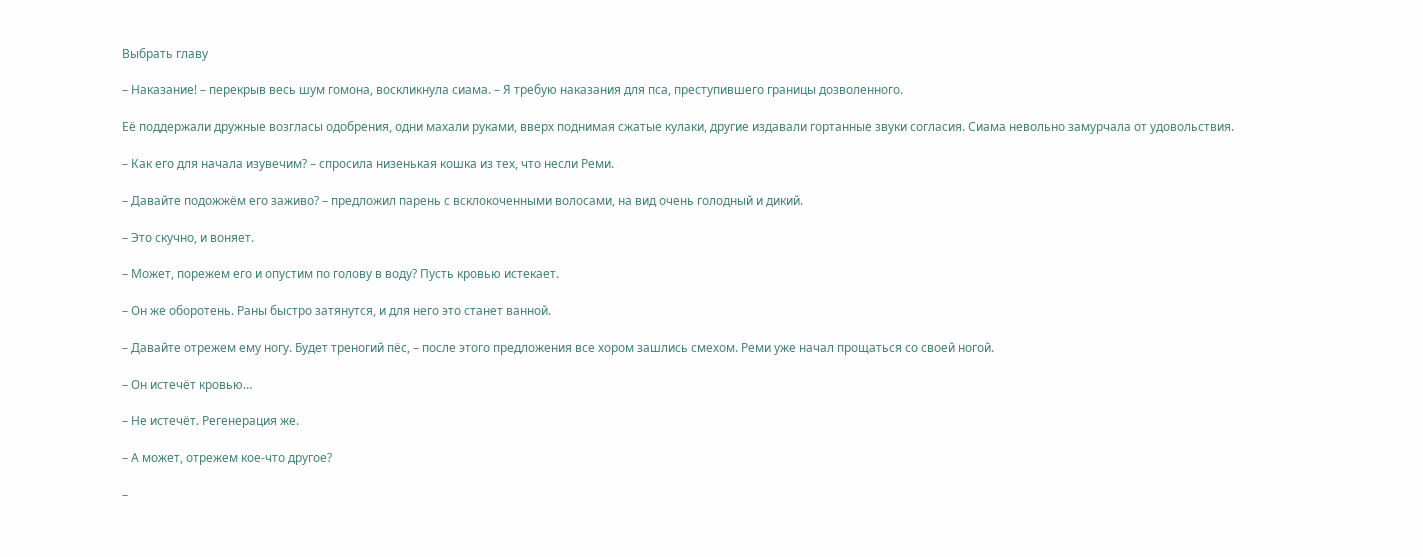Выбрать главу

– Наказание! – перекрыв весь шум гомона, воскликнула сиама. – Я требую наказания для пса, преступившего границы дозволенного.

Её поддержали дружные возгласы одобрения, одни махали руками, вверх поднимая сжатые кулаки, другие издавали гортанные звуки согласия. Сиама невольно замурчала от удовольствия.

– Как его для начала изувечим? – спросила низенькая кошка из тех, что несли Реми.

– Давайте подожжём его заживо? – предложил парень с всклокоченными волосами, на вид очень голодный и дикий.

– Это скучно, и воняет.

– Может, порежем его и опустим по голову в воду? Пусть кровью истекает.

– Он же оборотень. Раны быстро затянутся, и для него это станет ванной.

– Давайте отрежем ему ногу. Будет треногий пёс, – после этого предложения все хором зашлись смехом. Реми уже начал прощаться со своей ногой.

– Он истечёт кровью…

– Не истечёт. Регенерация же.

– А может, отрежем кое-что другое?

–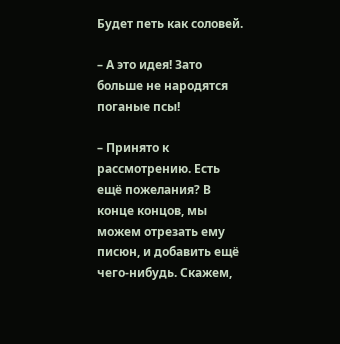Будет петь как соловей.

– А это идея! Зато больше не народятся поганые псы!

– Принято к рассмотрению. Есть ещё пожелания? В конце концов, мы можем отрезать ему писюн, и добавить ещё чего-нибудь. Скажем,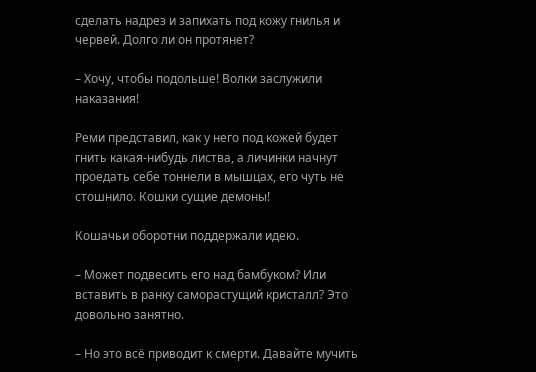сделать надрез и запихать под кожу гнилья и червей. Долго ли он протянет?

– Хочу, чтобы подольше! Волки заслужили наказания!

Реми представил, как у него под кожей будет гнить какая-нибудь листва, а личинки начнут проедать себе тоннели в мышцах, его чуть не стошнило. Кошки сущие демоны!

Кошачьи оборотни поддержали идею.

– Может подвесить его над бамбуком? Или вставить в ранку саморастущий кристалл? Это довольно занятно.

– Но это всё приводит к смерти. Давайте мучить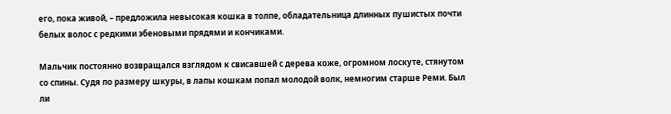его, пока живой, – предложила невысокая кошка в толпе, обладательница длинных пушистых почти белых волос с редкими эбеновыми прядями и кончиками.

Мальчик постоянно возвращался взглядом к свисавшей с дерева коже, огромном лоскуте, стянутом со спины. Судя по размеру шкуры, в лапы кошкам попал молодой волк, немногим старше Реми. Был ли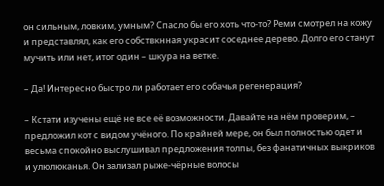он сильным, ловким, умным? Спасло бы его хоть что-то? Реми смотрел на кожу и представлял, как его собствкнная украсит соседнее дерево. Долго его станут мучить или нет, итог один – шкура на ветке.

– Да! Интересно быстро ли работает его собачья регенерация?

– Кстати изучены ещё не все её возможности. Давайте на нём проверим, – предложил кот с видом учёного. По крайней мере, он был полностью одет и весьма спокойно выслушивал предложения толпы, без фанатичных выкриков и улюлюканья. Он зализал рыже-чёрные волосы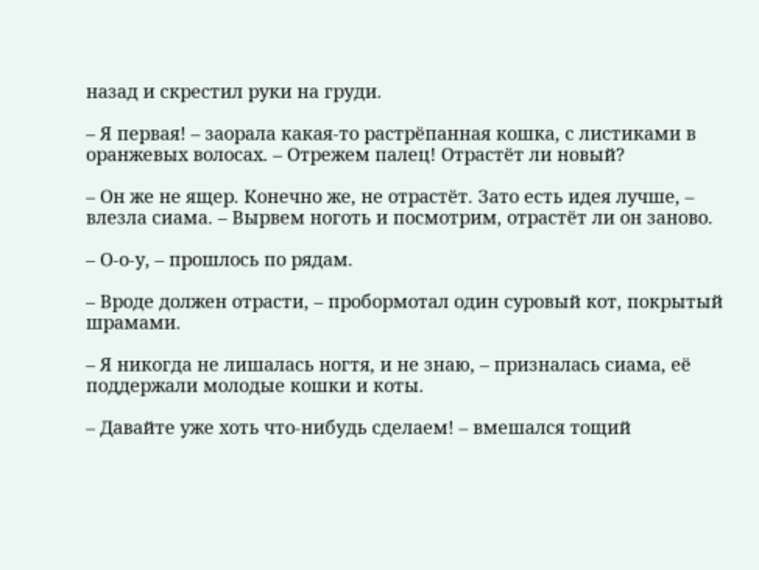назад и скрестил руки на груди.

– Я первая! – заорала какая-то растрёпанная кошка, с листиками в оранжевых волосах. – Отрежем палец! Отрастёт ли новый?

– Он же не ящер. Конечно же, не отрастёт. Зато есть идея лучше, – влезла сиама. – Вырвем ноготь и посмотрим, отрастёт ли он заново.

– О-о-у, – прошлось по рядам.

– Вроде должен отрасти, – пробормотал один суровый кот, покрытый шрамами.

– Я никогда не лишалась ногтя, и не знаю, – призналась сиама, её поддержали молодые кошки и коты.

– Давайте уже хоть что-нибудь сделаем! – вмешался тощий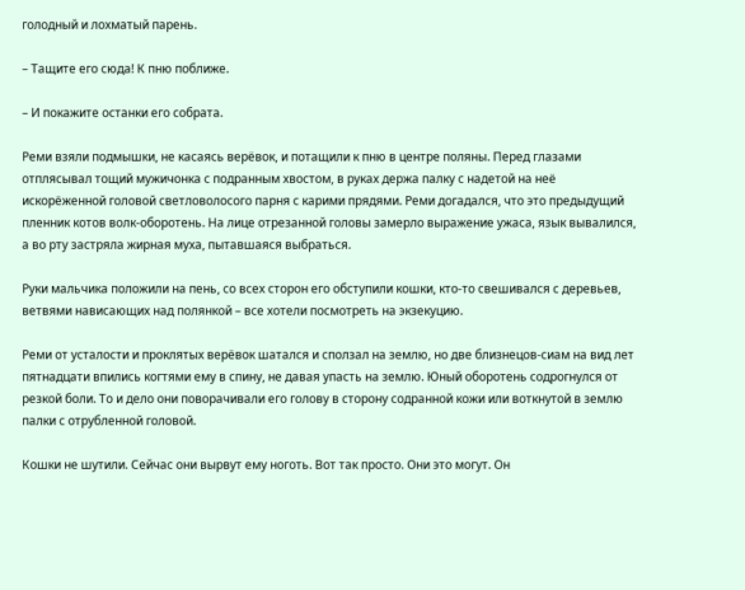голодный и лохматый парень.

– Тащите его сюда! К пню поближе.

– И покажите останки его собрата.

Реми взяли подмышки, не касаясь верёвок, и потащили к пню в центре поляны. Перед глазами отплясывал тощий мужичонка с подранным хвостом, в руках держа палку с надетой на неё искорёженной головой светловолосого парня с карими прядями. Реми догадался, что это предыдущий пленник котов волк-оборотень. На лице отрезанной головы замерло выражение ужаса, язык вывалился, а во рту застряла жирная муха, пытавшаяся выбраться.

Руки мальчика положили на пень, со всех сторон его обступили кошки, кто-то свешивался с деревьев, ветвями нависающих над полянкой – все хотели посмотреть на экзекуцию.

Реми от усталости и проклятых верёвок шатался и сползал на землю, но две близнецов-сиам на вид лет пятнадцати впились когтями ему в спину, не давая упасть на землю. Юный оборотень содрогнулся от резкой боли. То и дело они поворачивали его голову в сторону содранной кожи или воткнутой в землю палки с отрубленной головой.

Кошки не шутили. Сейчас они вырвут ему ноготь. Вот так просто. Они это могут. Он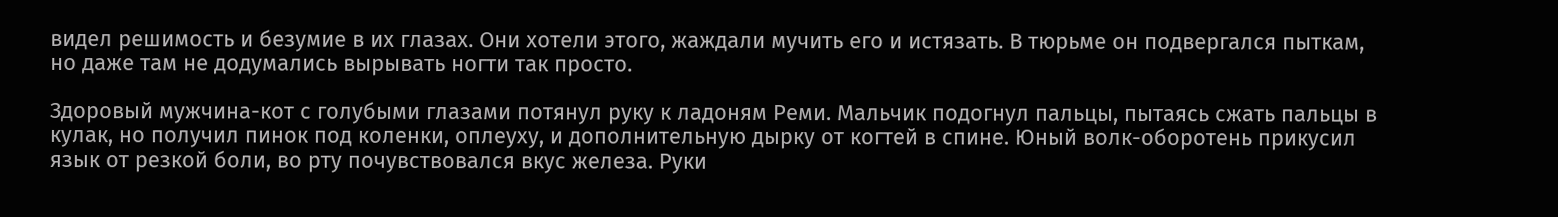видел решимость и безумие в их глазах. Они хотели этого, жаждали мучить его и истязать. В тюрьме он подвергался пыткам, но даже там не додумались вырывать ногти так просто.

Здоровый мужчина-кот с голубыми глазами потянул руку к ладоням Реми. Мальчик подогнул пальцы, пытаясь сжать пальцы в кулак, но получил пинок под коленки, оплеуху, и дополнительную дырку от когтей в спине. Юный волк-оборотень прикусил язык от резкой боли, во рту почувствовался вкус железа. Руки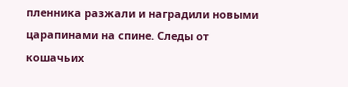пленника разжали и наградили новыми царапинами на спине. Следы от кошачьих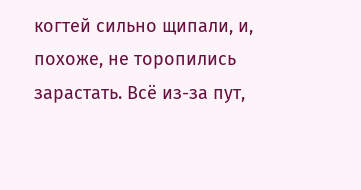когтей сильно щипали, и, похоже, не торопились зарастать. Всё из-за пут,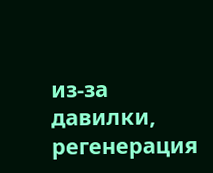из-за давилки, регенерация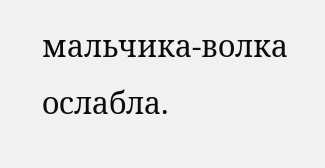мальчика-волка ослабла.